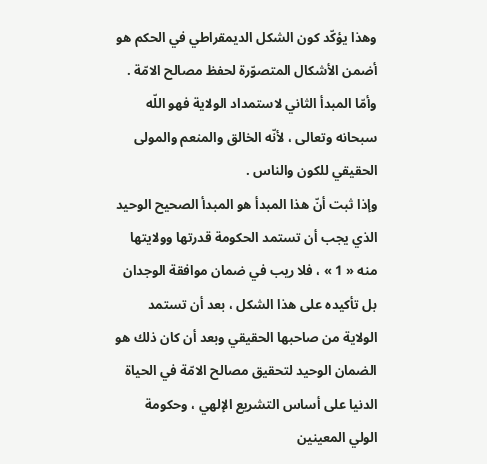وهذا يؤكّد كون الشكل الديمقراطي في الحكم هو أضمن الأشكال المتصوّرة لحفظ مصالح الامّة .
وأمّا المبدأ الثاني لاستمداد الولاية فهو اللّه سبحانه وتعالى ، لأنّه الخالق والمنعم والمولى الحقيقي للكون والناس .
وإذا ثبت أنّ هذا المبدأ هو المبدأ الصحيح الوحيد الذي يجب أن تستمد الحكومة قدرتها وولايتها منه « 1 » ، فلا ريب في ضمان موافقة الوجدان بل تأكيده على هذا الشكل ، بعد أن تستمد الولاية من صاحبها الحقيقي وبعد أن كان ذلك هو الضمان الوحيد لتحقيق مصالح الامّة في الحياة الدنيا على أساس التشريع الإلهي ، وحكومة الولي المعينين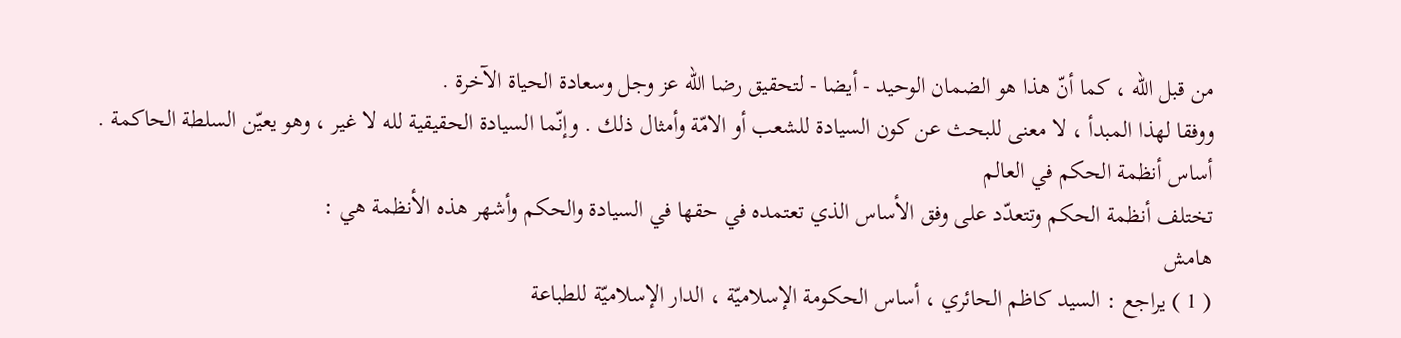من قبل اللّه ، كما أنّ هذا هو الضمان الوحيد - أيضا - لتحقيق رضا اللّه عز وجل وسعادة الحياة الآخرة .
ووفقا لهذا المبدأ ، لا معنى للبحث عن كون السيادة للشعب أو الامّة وأمثال ذلك . وإنّما السيادة الحقيقية لله لا غير ، وهو يعيّن السلطة الحاكمة .
أساس أنظمة الحكم في العالم
تختلف أنظمة الحكم وتتعدّد على وفق الأساس الذي تعتمده في حقها في السيادة والحكم وأشهر هذه الأنظمة هي :
هامش
( 1 ) يراجع : السيد كاظم الحائري ، أساس الحكومة الإسلاميّة ، الدار الإسلاميّة للطباعة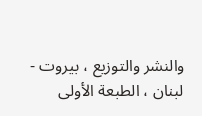والنشر والتوزيع ، بيروت - لبنان ، الطبعة الأولى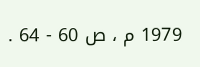1979 م ، ص 60 - 64 .